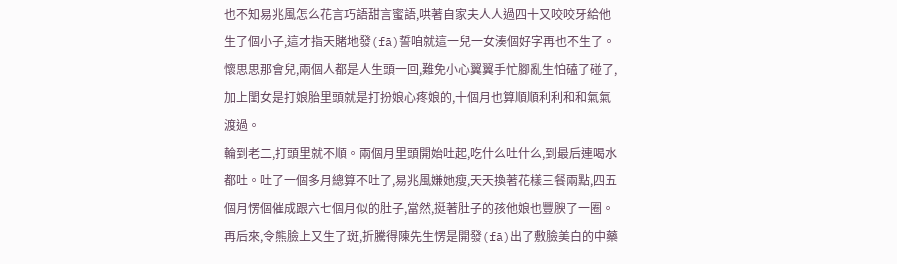也不知易兆風怎么花言巧語甜言蜜語,哄著自家夫人人過四十又咬咬牙給他生了個小子,這才指天賭地發(fā)誓咱就這一兒一女湊個好字再也不生了。
懷思思那會兒,兩個人都是人生頭一回,難免小心翼翼手忙腳亂生怕磕了碰了,加上閨女是打娘胎里頭就是打扮娘心疼娘的,十個月也算順順利利和和氣氣渡過。
輪到老二,打頭里就不順。兩個月里頭開始吐起,吃什么吐什么,到最后連喝水都吐。吐了一個多月總算不吐了,易兆風嫌她瘦,天天換著花樣三餐兩點,四五個月愣個催成跟六七個月似的肚子,當然,挺著肚子的孩他娘也豐腴了一圈。再后來,令熊臉上又生了斑,折騰得陳先生愣是開發(fā)出了敷臉美白的中藥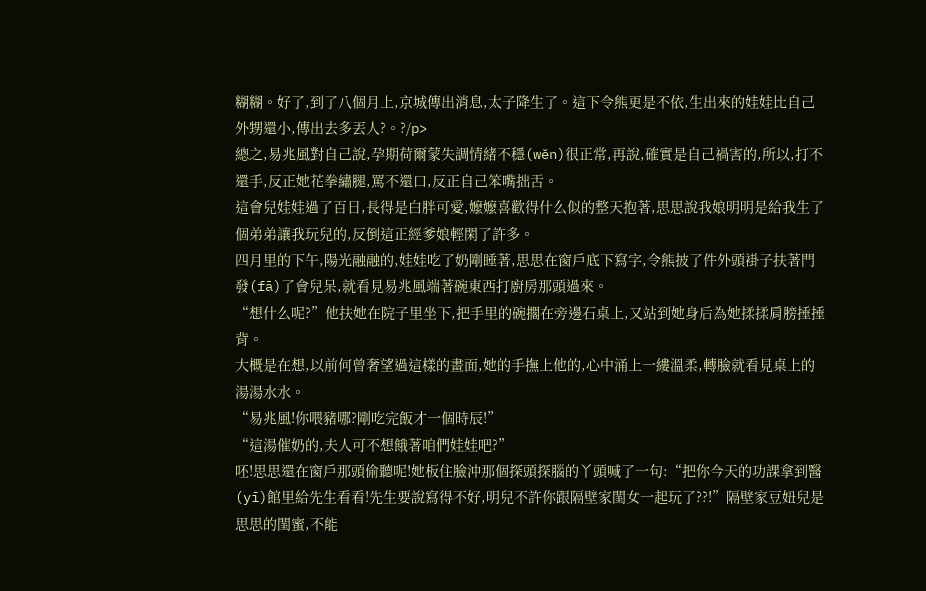糊糊。好了,到了八個月上,京城傳出消息,太子降生了。這下令熊更是不依,生出來的娃娃比自己外甥還小,傳出去多丟人?。?/p>
總之,易兆風對自己說,孕期荷爾蒙失調情緒不穩(wěn)很正常,再說,確實是自己禍害的,所以,打不還手,反正她花拳繡腿,罵不還口,反正自己笨嘴拙舌。
這會兒娃娃過了百日,長得是白胖可愛,嬤嬤喜歡得什么似的整天抱著,思思說我娘明明是給我生了個弟弟讓我玩兒的,反倒這正經爹娘輕閑了許多。
四月里的下午,陽光融融的,娃娃吃了奶剛睡著,思思在窗戶底下寫字,令熊披了件外頭褂子扶著門發(fā)了會兒呆,就看見易兆風端著碗東西打廚房那頭過來。
“想什么呢?”他扶她在院子里坐下,把手里的碗擱在旁邊石桌上,又站到她身后為她揉揉肩膀捶捶背。
大概是在想,以前何曾奢望過這樣的畫面,她的手撫上他的,心中涌上一縷溫柔,轉臉就看見桌上的湯湯水水。
“易兆風!你喂豬哪?剛吃完飯才一個時辰!”
“這湯催奶的,夫人可不想餓著咱們娃娃吧?”
呸!思思還在窗戶那頭偷聽呢!她板住臉沖那個探頭探腦的丫頭喊了一句:“把你今天的功課拿到醫(yī)館里給先生看看!先生要說寫得不好,明兒不許你跟隔壁家閨女一起玩了??!”隔壁家豆妞兒是思思的閨蜜,不能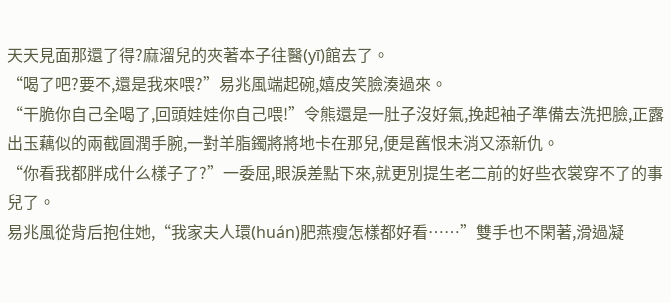天天見面那還了得?麻溜兒的夾著本子往醫(yī)館去了。
“喝了吧?要不,還是我來喂?”易兆風端起碗,嬉皮笑臉湊過來。
“干脆你自己全喝了,回頭娃娃你自己喂!”令熊還是一肚子沒好氣,挽起袖子準備去洗把臉,正露出玉藕似的兩截圓潤手腕,一對羊脂鐲將將地卡在那兒,便是舊恨未消又添新仇。
“你看我都胖成什么樣子了?”一委屈,眼淚差點下來,就更別提生老二前的好些衣裳穿不了的事兒了。
易兆風從背后抱住她,“我家夫人環(huán)肥燕瘦怎樣都好看……”雙手也不閑著,滑過凝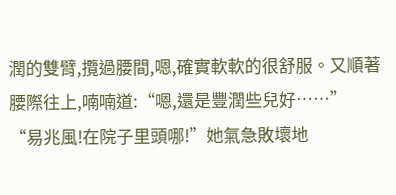潤的雙臂,攬過腰間,嗯,確實軟軟的很舒服。又順著腰際往上,喃喃道:“嗯,還是豐潤些兒好……”
“易兆風!在院子里頭哪!”她氣急敗壞地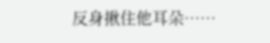反身揪住他耳朵……